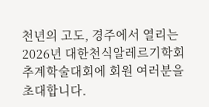천년의 고도, 경주에서 열리는 2026년 대한천식알레르기학회 추계학술대회에 회원 여러분을 초대합니다.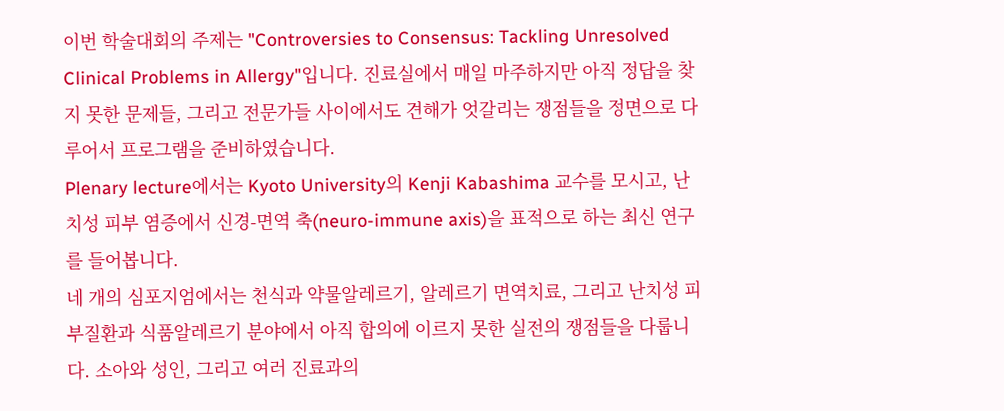이번 학술대회의 주제는 "Controversies to Consensus: Tackling Unresolved Clinical Problems in Allergy"입니다. 진료실에서 매일 마주하지만 아직 정답을 찾지 못한 문제들, 그리고 전문가들 사이에서도 견해가 엇갈리는 쟁점들을 정면으로 다루어서 프로그램을 준비하였습니다.
Plenary lecture에서는 Kyoto University의 Kenji Kabashima 교수를 모시고, 난치성 피부 염증에서 신경-면역 축(neuro-immune axis)을 표적으로 하는 최신 연구를 들어봅니다.
네 개의 심포지엄에서는 천식과 약물알레르기, 알레르기 면역치료, 그리고 난치성 피부질환과 식품알레르기 분야에서 아직 합의에 이르지 못한 실전의 쟁점들을 다룹니다. 소아와 성인, 그리고 여러 진료과의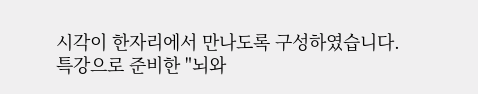시각이 한자리에서 만나도록 구성하였습니다.
특강으로 준비한 "뇌와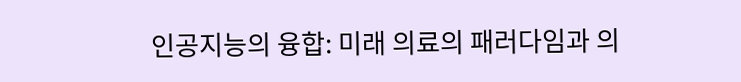인공지능의 융합: 미래 의료의 패러다임과 의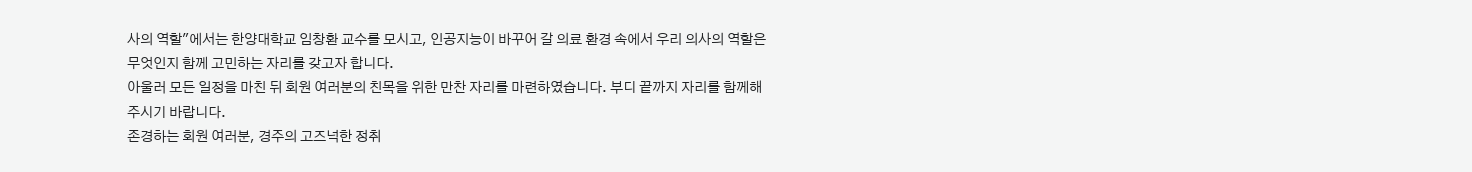사의 역할"에서는 한양대학교 임창환 교수를 모시고, 인공지능이 바꾸어 갈 의료 환경 속에서 우리 의사의 역할은 무엇인지 함께 고민하는 자리를 갖고자 합니다.
아울러 모든 일정을 마친 뒤 회원 여러분의 친목을 위한 만찬 자리를 마련하였습니다. 부디 끝까지 자리를 함께해 주시기 바랍니다.
존경하는 회원 여러분, 경주의 고즈넉한 정취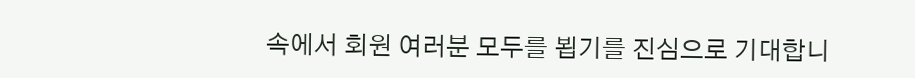속에서 회원 여러분 모두를 뵙기를 진심으로 기대합니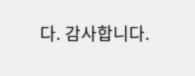다. 감사합니다.